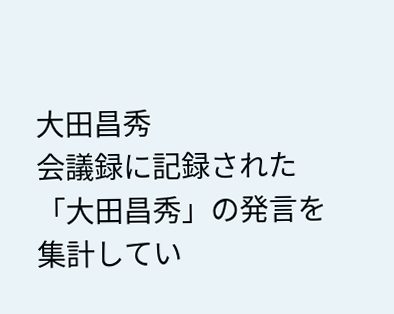大田昌秀
会議録に記録された「大田昌秀」の発言を集計してい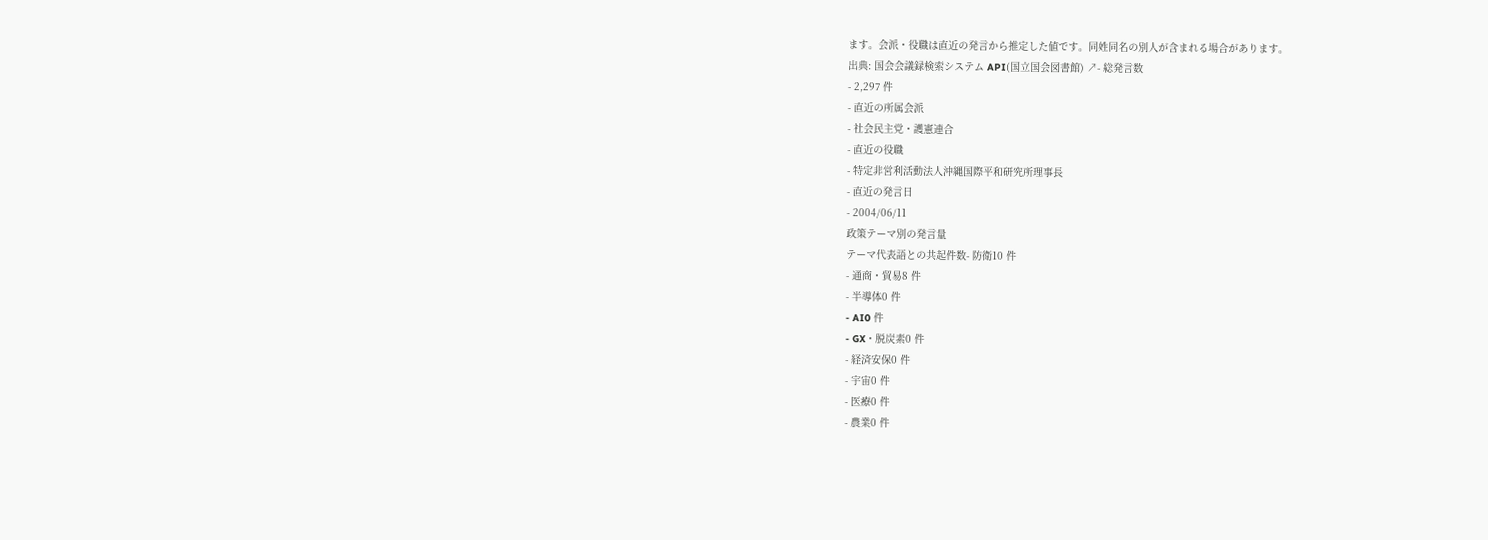ます。会派・役職は直近の発言から推定した値です。同姓同名の別人が含まれる場合があります。
出典: 国会会議録検索システム API(国立国会図書館) ↗- 総発言数
- 2,297 件
- 直近の所属会派
- 社会民主党・護憲連合
- 直近の役職
- 特定非営利活動法人沖縄国際平和研究所理事長
- 直近の発言日
- 2004/06/11
政策テーマ別の発言量
テーマ代表語との共起件数- 防衛10 件
- 通商・貿易8 件
- 半導体0 件
- AI0 件
- GX・脱炭素0 件
- 経済安保0 件
- 宇宙0 件
- 医療0 件
- 農業0 件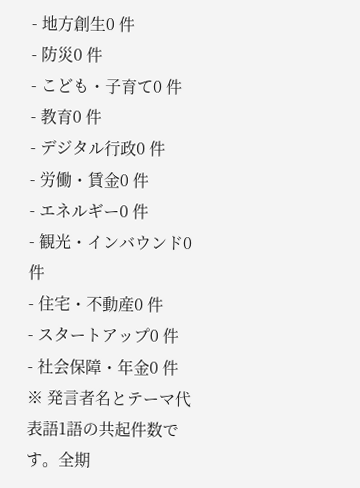- 地方創生0 件
- 防災0 件
- こども・子育て0 件
- 教育0 件
- デジタル行政0 件
- 労働・賃金0 件
- エネルギー0 件
- 観光・インバウンド0 件
- 住宅・不動産0 件
- スタートアップ0 件
- 社会保障・年金0 件
※ 発言者名とテーマ代表語1語の共起件数です。全期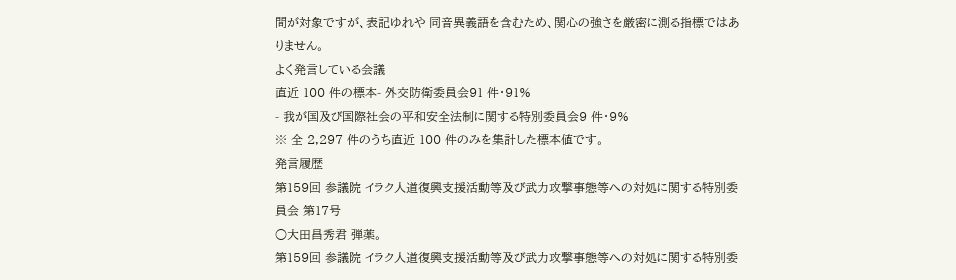間が対象ですが、表記ゆれや 同音異義語を含むため、関心の強さを厳密に測る指標ではありません。
よく発言している会議
直近 100 件の標本- 外交防衛委員会91 件・91%
- 我が国及び国際社会の平和安全法制に関する特別委員会9 件・9%
※ 全 2,297 件のうち直近 100 件のみを集計した標本値です。
発言履歴
第159回 参議院 イラク人道復興支援活動等及び武力攻撃事態等への対処に関する特別委員会 第17号
○大田昌秀君 弾薬。
第159回 参議院 イラク人道復興支援活動等及び武力攻撃事態等への対処に関する特別委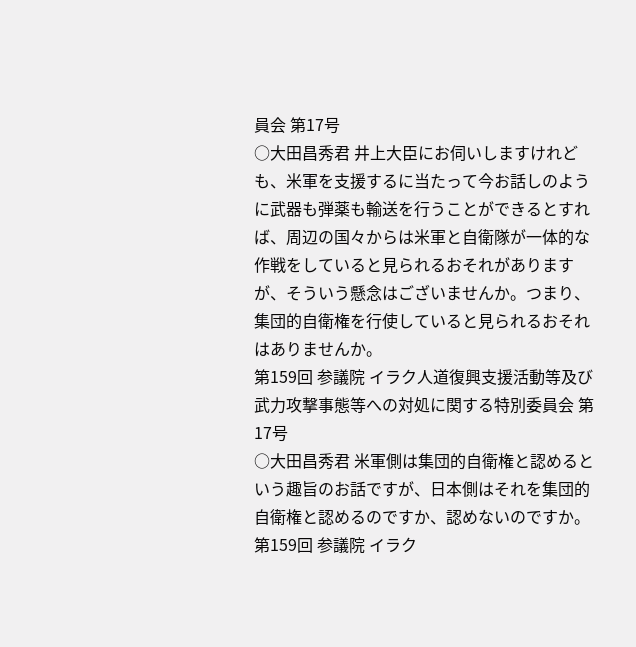員会 第17号
○大田昌秀君 井上大臣にお伺いしますけれども、米軍を支援するに当たって今お話しのように武器も弾薬も輸送を行うことができるとすれば、周辺の国々からは米軍と自衛隊が一体的な作戦をしていると見られるおそれがありますが、そういう懸念はございませんか。つまり、集団的自衛権を行使していると見られるおそれはありませんか。
第159回 参議院 イラク人道復興支援活動等及び武力攻撃事態等への対処に関する特別委員会 第17号
○大田昌秀君 米軍側は集団的自衛権と認めるという趣旨のお話ですが、日本側はそれを集団的自衛権と認めるのですか、認めないのですか。
第159回 参議院 イラク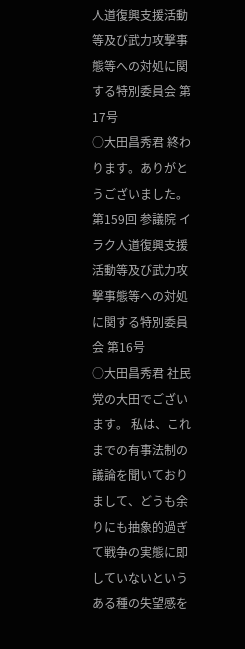人道復興支援活動等及び武力攻撃事態等への対処に関する特別委員会 第17号
○大田昌秀君 終わります。ありがとうございました。
第159回 参議院 イラク人道復興支援活動等及び武力攻撃事態等への対処に関する特別委員会 第16号
○大田昌秀君 社民党の大田でございます。 私は、これまでの有事法制の議論を聞いておりまして、どうも余りにも抽象的過ぎて戦争の実態に即していないというある種の失望感を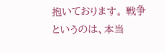抱いております。 戦争というのは、本当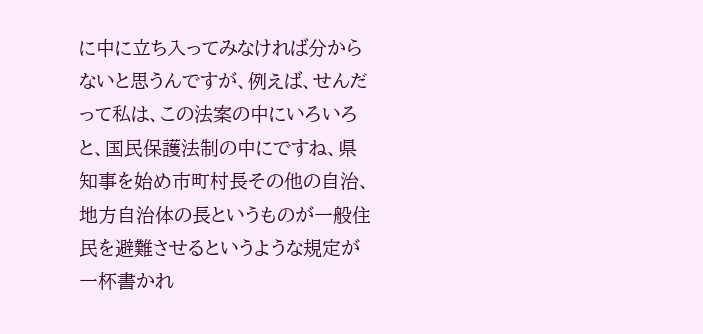に中に立ち入ってみなければ分からないと思うんですが、例えば、せんだって私は、この法案の中にいろいろと、国民保護法制の中にですね、県知事を始め市町村長その他の自治、地方自治体の長というものが一般住民を避難させるというような規定が一杯書かれ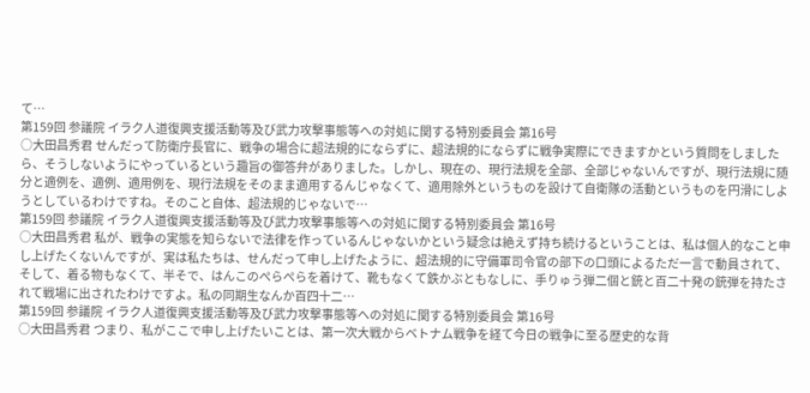て…
第159回 参議院 イラク人道復興支援活動等及び武力攻撃事態等への対処に関する特別委員会 第16号
○大田昌秀君 せんだって防衛庁長官に、戦争の場合に超法規的にならずに、超法規的にならずに戦争実際にできますかという質問をしましたら、そうしないようにやっているという趣旨の御答弁がありました。しかし、現在の、現行法規を全部、全部じゃないんですが、現行法規に随分と適例を、適例、適用例を、現行法規をそのまま適用するんじゃなくて、適用除外というものを設けて自衛隊の活動というものを円滑にしようとしているわけですね。そのこと自体、超法規的じゃないで…
第159回 参議院 イラク人道復興支援活動等及び武力攻撃事態等への対処に関する特別委員会 第16号
○大田昌秀君 私が、戦争の実態を知らないで法律を作っているんじゃないかという疑念は絶えず持ち続けるということは、私は個人的なこと申し上げたくないんですが、実は私たちは、せんだって申し上げたように、超法規的に守備軍司令官の部下の口頭によるただ一言で動員されて、そして、着る物もなくて、半そで、はんこのぺらぺらを着けて、靴もなくて鉄かぶともなしに、手りゅう弾二個と銃と百二十発の銃弾を持たされて戦場に出されたわけですよ。私の同期生なんか百四十二…
第159回 参議院 イラク人道復興支援活動等及び武力攻撃事態等への対処に関する特別委員会 第16号
○大田昌秀君 つまり、私がここで申し上げたいことは、第一次大戦からベトナム戦争を経て今日の戦争に至る歴史的な背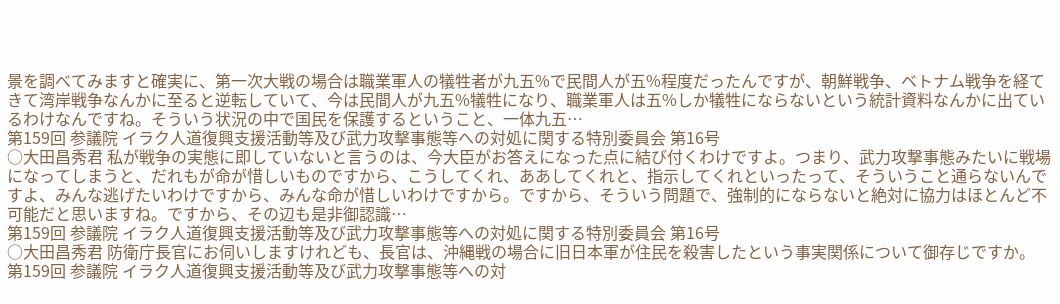景を調べてみますと確実に、第一次大戦の場合は職業軍人の犠牲者が九五%で民間人が五%程度だったんですが、朝鮮戦争、ベトナム戦争を経てきて湾岸戦争なんかに至ると逆転していて、今は民間人が九五%犠牲になり、職業軍人は五%しか犠牲にならないという統計資料なんかに出ているわけなんですね。そういう状況の中で国民を保護するということ、一体九五…
第159回 参議院 イラク人道復興支援活動等及び武力攻撃事態等への対処に関する特別委員会 第16号
○大田昌秀君 私が戦争の実態に即していないと言うのは、今大臣がお答えになった点に結び付くわけですよ。つまり、武力攻撃事態みたいに戦場になってしまうと、だれもが命が惜しいものですから、こうしてくれ、ああしてくれと、指示してくれといったって、そういうこと通らないんですよ、みんな逃げたいわけですから、みんな命が惜しいわけですから。ですから、そういう問題で、強制的にならないと絶対に協力はほとんど不可能だと思いますね。ですから、その辺も是非御認識…
第159回 参議院 イラク人道復興支援活動等及び武力攻撃事態等への対処に関する特別委員会 第16号
○大田昌秀君 防衛庁長官にお伺いしますけれども、長官は、沖縄戦の場合に旧日本軍が住民を殺害したという事実関係について御存じですか。
第159回 参議院 イラク人道復興支援活動等及び武力攻撃事態等への対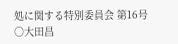処に関する特別委員会 第16号
○大田昌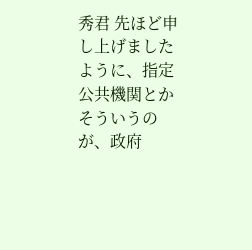秀君 先ほど申し上げましたように、指定公共機関とかそういうのが、政府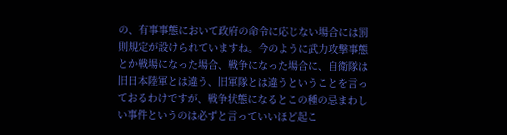の、有事事態において政府の命令に応じない場合には罰則規定が設けられていますね。今のように武力攻撃事態とか戦場になった場合、戦争になった場合に、自衛隊は旧日本陸軍とは違う、旧軍隊とは違うということを言っておるわけですが、戦争状態になるとこの種の忌まわしい事件というのは必ずと言っていいほど起こ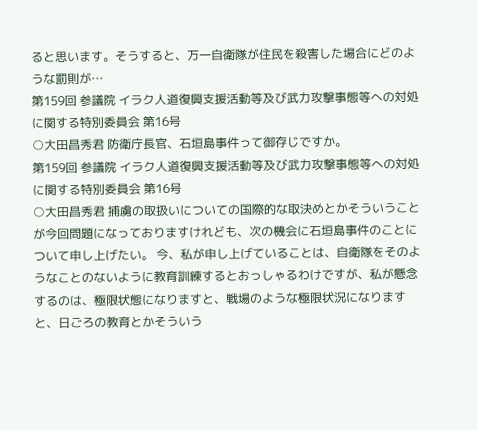ると思います。そうすると、万一自衛隊が住民を殺害した場合にどのような罰則が…
第159回 参議院 イラク人道復興支援活動等及び武力攻撃事態等への対処に関する特別委員会 第16号
○大田昌秀君 防衛庁長官、石垣島事件って御存じですか。
第159回 参議院 イラク人道復興支援活動等及び武力攻撃事態等への対処に関する特別委員会 第16号
○大田昌秀君 捕虜の取扱いについての国際的な取決めとかそういうことが今回問題になっておりますけれども、次の機会に石垣島事件のことについて申し上げたい。 今、私が申し上げていることは、自衛隊をそのようなことのないように教育訓練するとおっしゃるわけですが、私が懸念するのは、極限状態になりますと、戦場のような極限状況になりますと、日ごろの教育とかそういう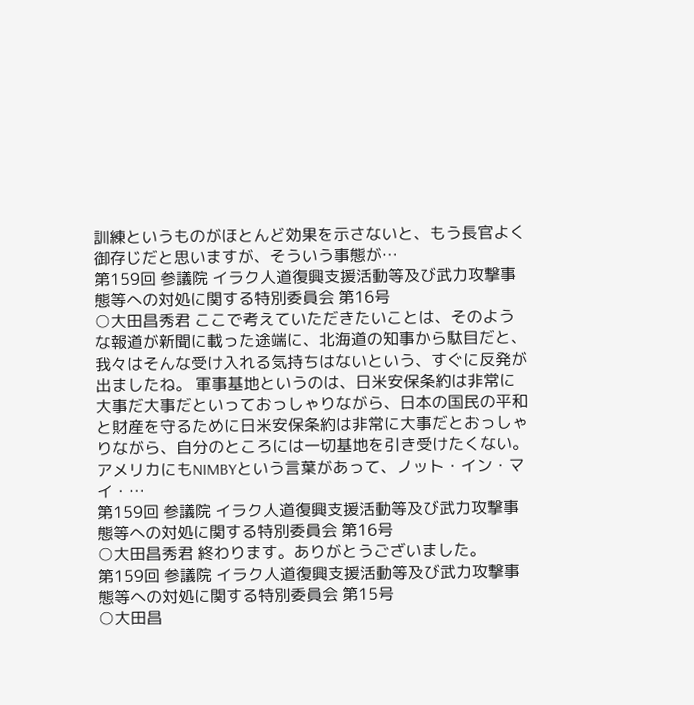訓練というものがほとんど効果を示さないと、もう長官よく御存じだと思いますが、そういう事態が…
第159回 参議院 イラク人道復興支援活動等及び武力攻撃事態等への対処に関する特別委員会 第16号
○大田昌秀君 ここで考えていただきたいことは、そのような報道が新聞に載った途端に、北海道の知事から駄目だと、我々はそんな受け入れる気持ちはないという、すぐに反発が出ましたね。 軍事基地というのは、日米安保条約は非常に大事だ大事だといっておっしゃりながら、日本の国民の平和と財産を守るために日米安保条約は非常に大事だとおっしゃりながら、自分のところには一切基地を引き受けたくない。アメリカにもNIMBYという言葉があって、ノット・イン・マイ・…
第159回 参議院 イラク人道復興支援活動等及び武力攻撃事態等への対処に関する特別委員会 第16号
○大田昌秀君 終わります。ありがとうございました。
第159回 参議院 イラク人道復興支援活動等及び武力攻撃事態等への対処に関する特別委員会 第15号
○大田昌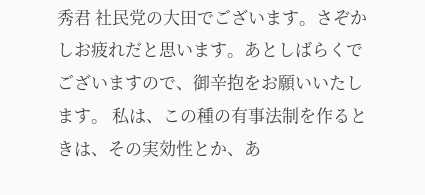秀君 社民党の大田でございます。さぞかしお疲れだと思います。あとしばらくでございますので、御辛抱をお願いいたします。 私は、この種の有事法制を作るときは、その実効性とか、あ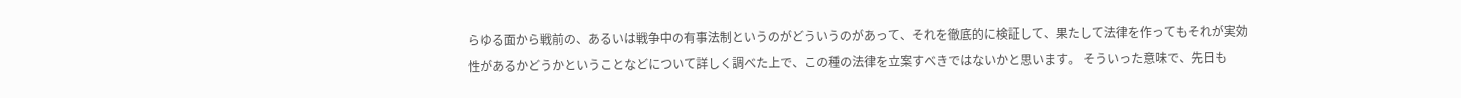らゆる面から戦前の、あるいは戦争中の有事法制というのがどういうのがあって、それを徹底的に検証して、果たして法律を作ってもそれが実効性があるかどうかということなどについて詳しく調べた上で、この種の法律を立案すべきではないかと思います。 そういった意味で、先日も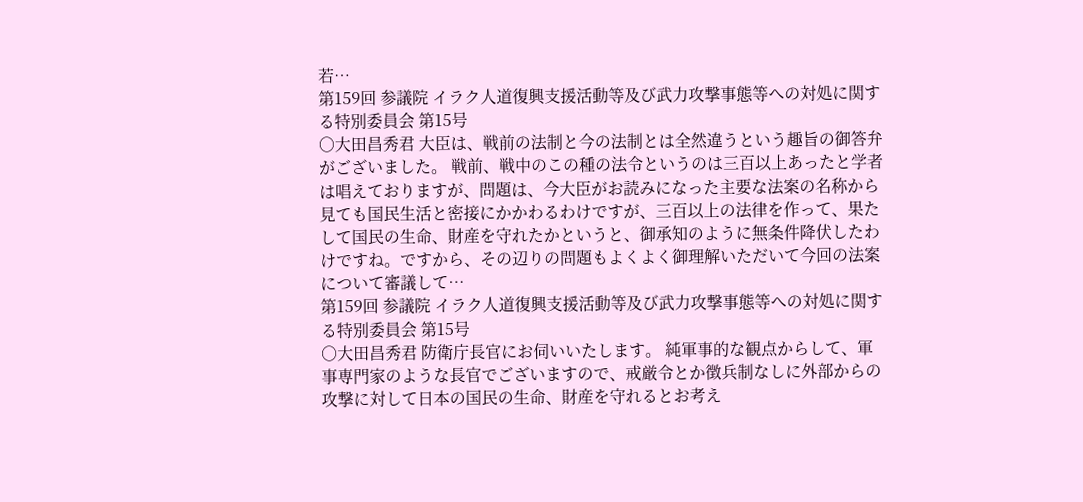若…
第159回 参議院 イラク人道復興支援活動等及び武力攻撃事態等への対処に関する特別委員会 第15号
○大田昌秀君 大臣は、戦前の法制と今の法制とは全然違うという趣旨の御答弁がございました。 戦前、戦中のこの種の法令というのは三百以上あったと学者は唱えておりますが、問題は、今大臣がお読みになった主要な法案の名称から見ても国民生活と密接にかかわるわけですが、三百以上の法律を作って、果たして国民の生命、財産を守れたかというと、御承知のように無条件降伏したわけですね。ですから、その辺りの問題もよくよく御理解いただいて今回の法案について審議して…
第159回 参議院 イラク人道復興支援活動等及び武力攻撃事態等への対処に関する特別委員会 第15号
○大田昌秀君 防衛庁長官にお伺いいたします。 純軍事的な観点からして、軍事専門家のような長官でございますので、戒厳令とか徴兵制なしに外部からの攻撃に対して日本の国民の生命、財産を守れるとお考え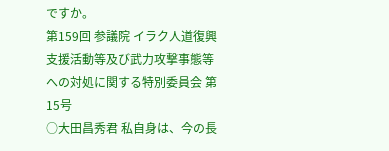ですか。
第159回 参議院 イラク人道復興支援活動等及び武力攻撃事態等への対処に関する特別委員会 第15号
○大田昌秀君 私自身は、今の長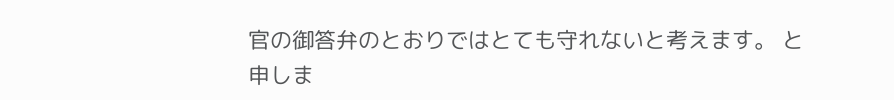官の御答弁のとおりではとても守れないと考えます。 と申しま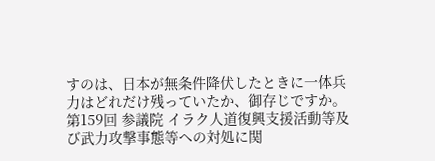すのは、日本が無条件降伏したときに一体兵力はどれだけ残っていたか、御存じですか。
第159回 参議院 イラク人道復興支援活動等及び武力攻撃事態等への対処に関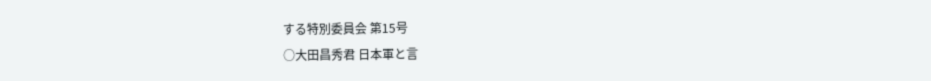する特別委員会 第15号
○大田昌秀君 日本軍と言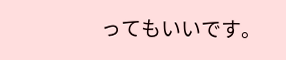ってもいいです。